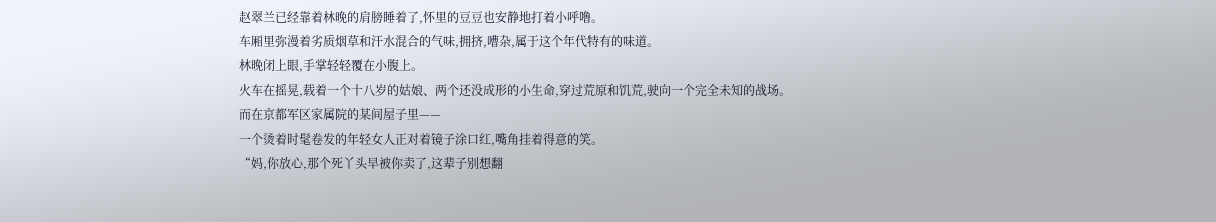赵翠兰已经靠着林晚的肩膀睡着了,怀里的豆豆也安静地打着小呼噜。
车厢里弥漫着劣质烟草和汗水混合的气味,拥挤,嘈杂,属于这个年代特有的味道。
林晚闭上眼,手掌轻轻覆在小腹上。
火车在摇晃,载着一个十八岁的姑娘、两个还没成形的小生命,穿过荒原和饥荒,驶向一个完全未知的战场。
而在京都军区家属院的某间屋子里——
一个烫着时髦卷发的年轻女人正对着镜子涂口红,嘴角挂着得意的笑。
“妈,你放心,那个死丫头早被你卖了,这辈子别想翻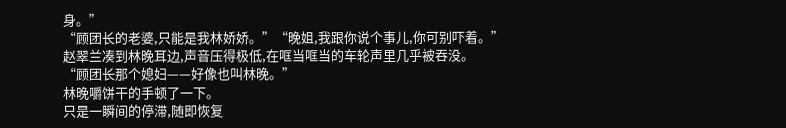身。”
“顾团长的老婆,只能是我林娇娇。”“晚姐,我跟你说个事儿,你可别吓着。”
赵翠兰凑到林晚耳边,声音压得极低,在哐当哐当的车轮声里几乎被吞没。
“顾团长那个媳妇——好像也叫林晚。”
林晚嚼饼干的手顿了一下。
只是一瞬间的停滞,随即恢复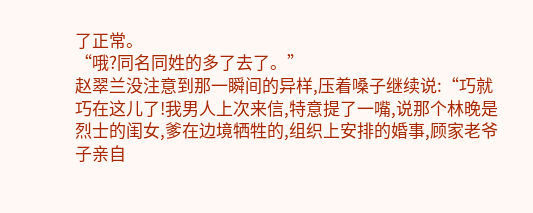了正常。
“哦?同名同姓的多了去了。”
赵翠兰没注意到那一瞬间的异样,压着嗓子继续说:“巧就巧在这儿了!我男人上次来信,特意提了一嘴,说那个林晚是烈士的闺女,爹在边境牺牲的,组织上安排的婚事,顾家老爷子亲自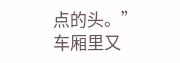点的头。”
车厢里又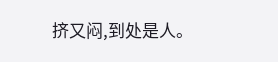挤又闷,到处是人。